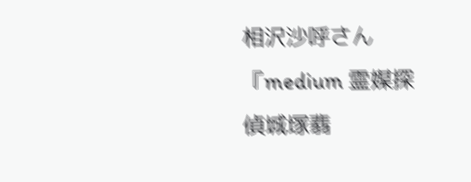相沢沙呼さん
『medium 霊媒探偵城塚翡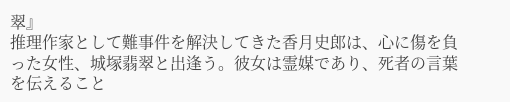翠』
推理作家として難事件を解決してきた香月史郎は、心に傷を負った女性、城塚翡翠と出逢う。彼女は霊媒であり、死者の言葉を伝えること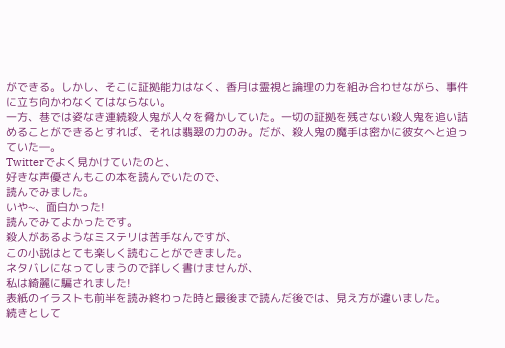ができる。しかし、そこに証拠能力はなく、香月は霊視と論理の力を組み合わせながら、事件に立ち向かわなくてはならない。
一方、巷では姿なき連続殺人鬼が人々を脅かしていた。一切の証拠を残さない殺人鬼を追い詰めることができるとすれば、それは翡翠の力のみ。だが、殺人鬼の魔手は密かに彼女へと迫っていた―。
Twitterでよく見かけていたのと、
好きな声優さんもこの本を読んでいたので、
読んでみました。
いや~、面白かった!
読んでみてよかったです。
殺人があるようなミステリは苦手なんですが、
この小説はとても楽しく読むことができました。
ネタバレになってしまうので詳しく書けませんが、
私は綺麗に騙されました!
表紙のイラストも前半を読み終わった時と最後まで読んだ後では、見え方が違いました。
続きとして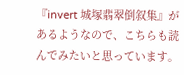『invert 城塚翡翠倒叙集』があるようなので、こちらも読んでみたいと思っています。